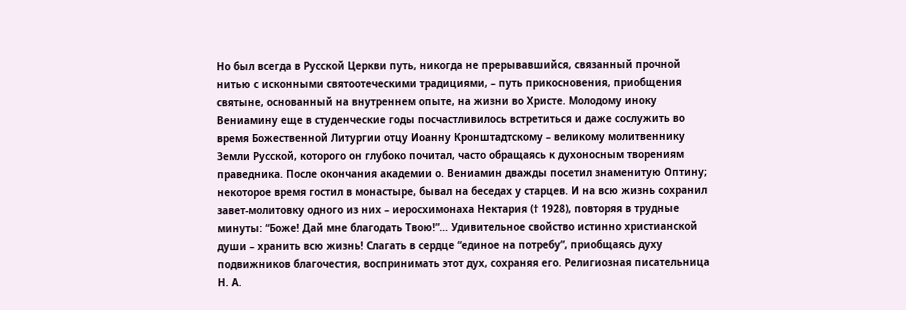Но был всегда в Русской Церкви путь, никогда не прерывавшийся, связанный прочной нитью с исконными святоотеческими традициями, – путь прикосновения, приобщения святыне, основанный на внутреннем опыте, на жизни во Христе. Молодому иноку Вениамину еще в студенческие годы посчастливилось встретиться и даже сослужить во время Божественной Литургии отцу Иоанну Кронштадтскому – великому молитвеннику Земли Русской, которого он глубоко почитал, часто обращаясь к духоносным творениям праведника. После окончания академии о. Вениамин дважды посетил знаменитую Оптину; некоторое время гостил в монастыре, бывал на беседах у старцев. И на всю жизнь сохранил завет-молитовку одного из них – иеросхимонаха Нектария († 1928), повторяя в трудные минуты: “Боже! Дай мне благодать Твою!”… Удивительное свойство истинно христианской души – хранить всю жизнь! Слагать в сердце “единое на потребу”, приобщаясь духу подвижников благочестия, воспринимать этот дух, сохраняя его. Религиозная писательница Н. А.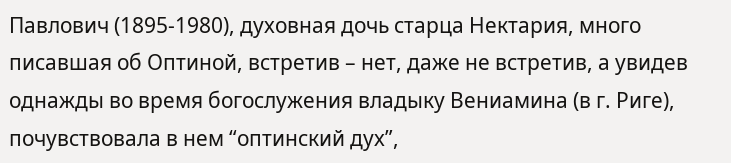Павлович (1895-1980), духовная дочь старца Нектария, много писавшая об Оптиной, встретив – нет, даже не встретив, а увидев однажды во время богослужения владыку Вениамина (в г. Риге), почувствовала в нем “оптинский дух”,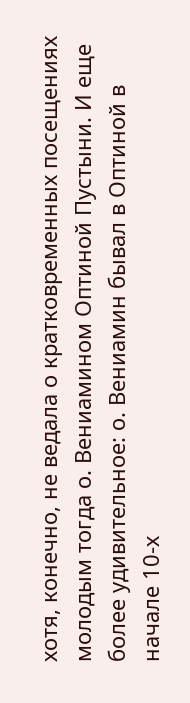хотя, конечно, не ведала о кратковременных посещениях молодым тогда о. Вениамином Оптиной Пустыни. И еще более удивительное: о. Вениамин бывал в Оптиной в начале 10-х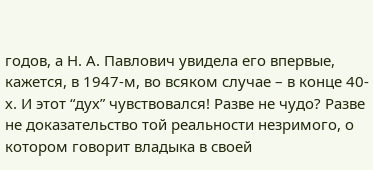годов, а Н. А. Павлович увидела его впервые, кажется, в 1947-м, во всяком случае – в конце 40-х. И этот “дух” чувствовался! Разве не чудо? Разве не доказательство той реальности незримого, о котором говорит владыка в своей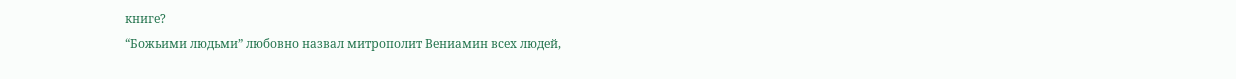книге?
“Божьими людьми” любовно назвал митрополит Вениамин всех людей,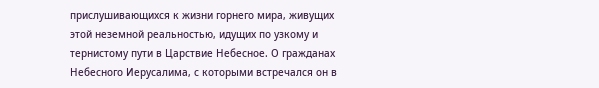прислушивающихся к жизни горнего мира, живущих этой неземной реальностью, идущих по узкому и тернистому пути в Царствие Небесное. О гражданах Небесного Иерусалима, с которыми встречался он в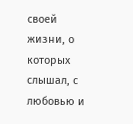своей жизни, о которых слышал, с любовью и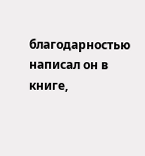благодарностью написал он в книге,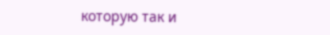которую так и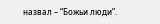назвал – “Божьи люди”.